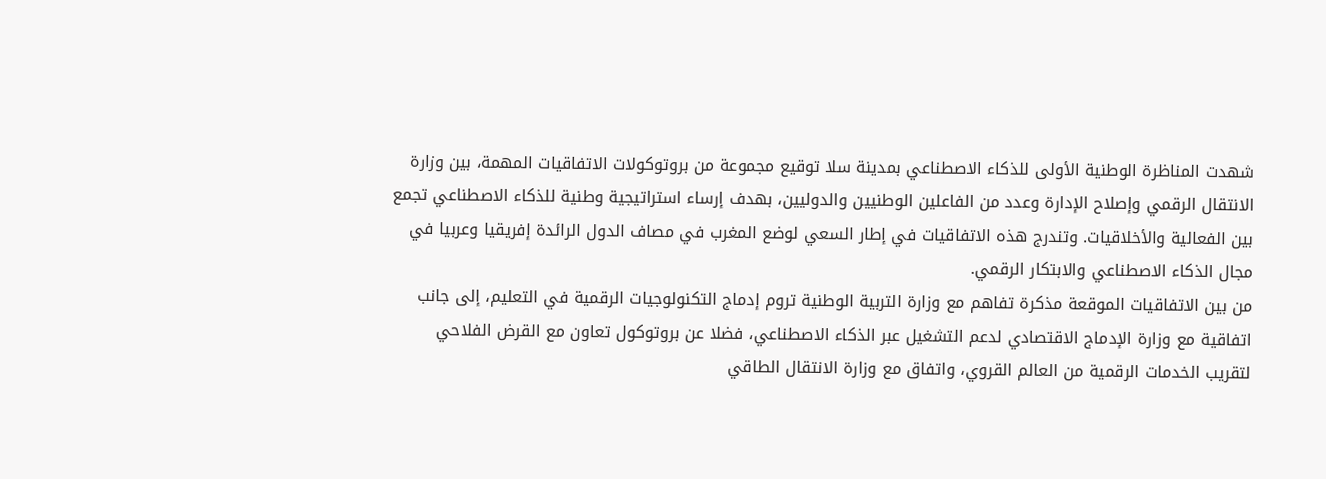شهدت المناظرة الوطنية الأولى للذكاء الاصطناعي بمدينة سلا توقيع مجموعة من بروتوكولات الاتفاقيات المهمة، بين وزارة الانتقال الرقمي وإصلاح الإدارة وعدد من الفاعلين الوطنيين والدوليين، بهدف إرساء استراتيجية وطنية للذكاء الاصطناعي تجمع بين الفعالية والأخلاقيات. وتندرج هذه الاتفاقيات في إطار السعي لوضع المغرب في مصاف الدول الرائدة إفريقيا وعربيا في مجال الذكاء الاصطناعي والابتكار الرقمي.
من بين الاتفاقيات الموقعة مذكرة تفاهم مع وزارة التربية الوطنية تروم إدماج التكنولوجيات الرقمية في التعليم، إلى جانب اتفاقية مع وزارة الإدماج الاقتصادي لدعم التشغيل عبر الذكاء الاصطناعي، فضلا عن بروتوكول تعاون مع القرض الفلاحي لتقريب الخدمات الرقمية من العالم القروي، واتفاق مع وزارة الانتقال الطاقي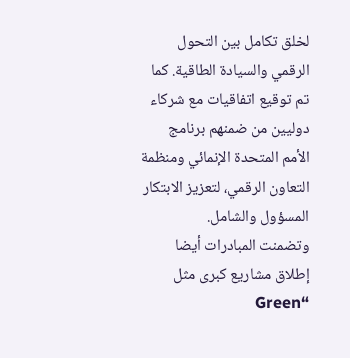لخلق تكامل بين التحول الرقمي والسيادة الطاقية. كما تم توقيع اتفاقيات مع شركاء دوليين من ضمنهم برنامج الأمم المتحدة الإنمائي ومنظمة التعاون الرقمي، لتعزيز الابتكار المسؤول والشامل.
وتضمنت المبادرات أيضا إطلاق مشاريع كبرى مثل “Green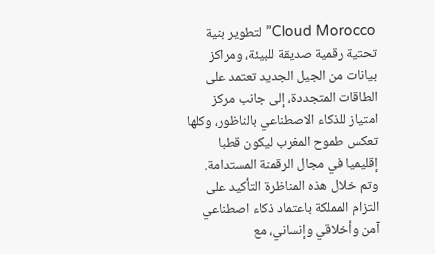Cloud Morocco” لتطوير بنية تحتية رقمية صديقة للبيئة، ومراكز بيانات من الجيل الجديد تعتمد على الطاقات المتجددة، إلى جانب مركز امتياز للذكاء الاصطناعي بالناظور، وكلها تعكس طموح المغرب ليكون قطبا إقليميا في مجال الرقمنة المستدامة. وتم خلال هذه المناظرة التأكيد على التزام المملكة باعتماد ذكاء اصطناعي آمن وأخلاقي وإنساني، مع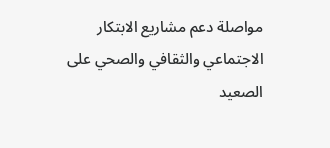مواصلة دعم مشاريع الابتكار الاجتماعي والثقافي والصحي على الصعيد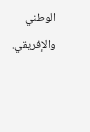الوطني والإفريقي.